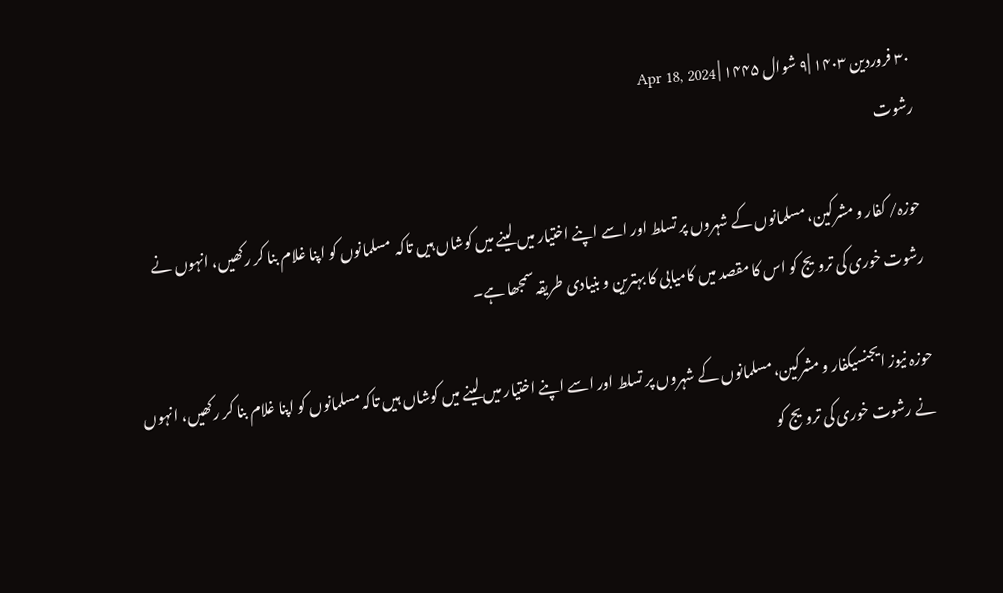۳۰ فروردین ۱۴۰۳ |۹ شوال ۱۴۴۵ | Apr 18, 2024
رشوت

حوزہ/ کفار و مشرکین، مسلمانوں کے شہروں پر تسلط اور اسے اپنے اختیار میں لینے میں کوشاں ہیں تاکہ  مسلمانوں کو اپنا غلام بنا کر رکھیں، انہوں نے رشوت خوری کی ترویج کو اس کا مقصد میں کامیابی کا بہترین و بنیادی طریقہ سمجھا ہے۔

حوزہ نیوز ایجنسیکفار و مشرکین، مسلمانوں کے شہروں پر تسلط اور اسے اپنے اختیار میں لینے میں کوشاں ہیں تاکہ مسلمانوں کو اپنا غلام بنا کر رکھیں، انہوں نے رشوت خوری کی ترویج کو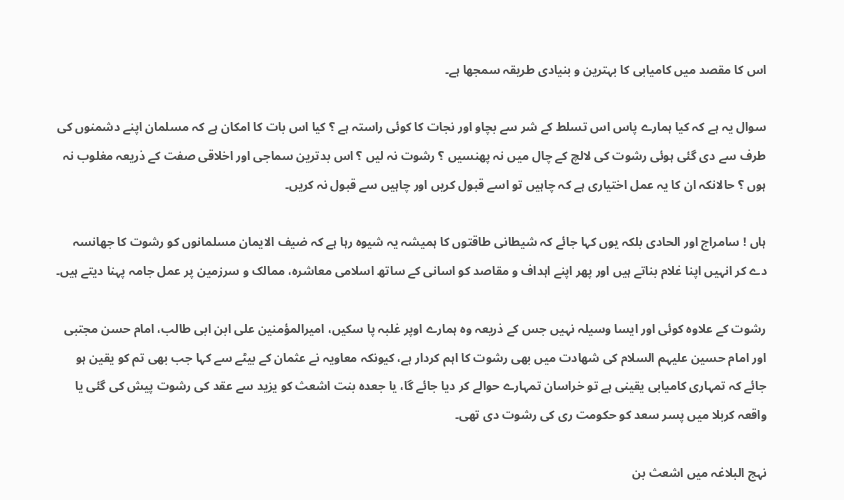اس کا مقصد میں کامیابی کا بہترین و بنیادی طریقہ سمجھا ہے۔

سوال یہ ہے کہ کیا ہمارے پاس اس تسلط کے شر سے بچاو اور نجات کا کوئی راستہ ہے ؟ کیا اس بات کا امکان ہے کہ مسلمان اپنے دشمنوں کی طرف سے دی گئی ہوئی رشوت کی لالچ کے چال میں نہ پھنسیں ؟ رشوت نہ لیں ؟ اس بدترین سماجی اور اخلاقی صفت کے ذریعہ مغلوب نہ ہوں ؟ حالانکہ ان کا یہ عمل اختیاری ہے کہ چاہیں تو اسے قبول کریں اور چاہیں سے قبول نہ کریں۔

ہاں ! سامراج اور الحادی بلکہ یوں کہا جائے کہ شیطانی طاقتوں کا ہمیشہ یہ شیوہ رہا ہے کہ ضیف الایمان مسلمانوں کو رشوت کا جھانسہ دے کر انہیں اپنا غلام بناتے ہیں اور پھر اپنے اہداف و مقاصد کو اسانی کے ساتھ اسلامی معاشرہ، ممالک و سرزمین پر عمل جامہ پہنا دیتے ہیں۔

رشوت کے علاوہ کوئی اور ایسا وسیلہ نہیں جس کے ذریعہ وہ ہمارے اوپر غلبہ پا سکیں، امیرالمؤمنین علی ابن ابی طالب، امام حسن مجتبی اور امام حسین علیہم السلام کی شھادت میں بھی رشوت کا اہم کردار ہے، کیونکہ معاویہ نے عثمان کے بیٹے سے کہا جب بھی تم کو یقین ہو جائے کہ تمہاری کامیابی یقینی ہے تو خراسان تمہارے حوالے کر دیا جائے گا، یا جعدہ بنت اشعث کو یزید سے عقد کی رشوت پیش کی گئی یا واقعہ کربلا میں پسر سعد کو حکومت ری کی رشوت دی تھی۔

نہج البلاغہ میں اشعث بن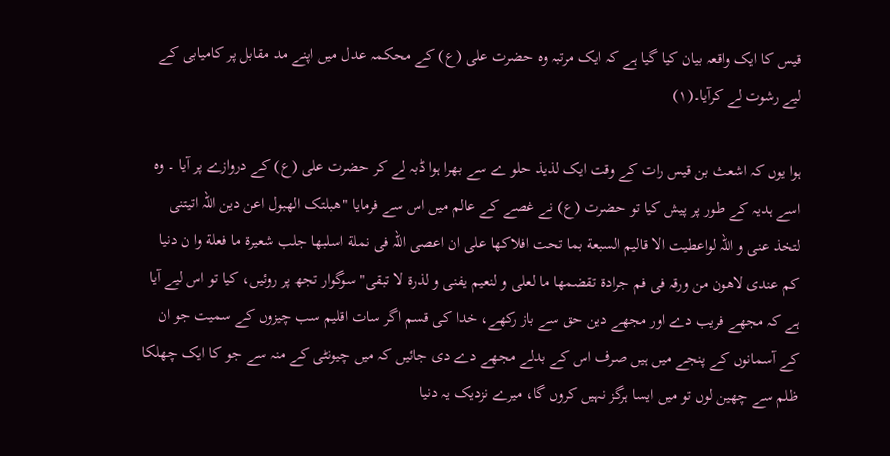قیس کا ایک واقعہ بیان کیا گیا ہے کہ ایک مرتبہ وہ حضرت علی (ع) کے محکمہ عدل میں اپنے مد مقابل پر کامیابی کے لیے رشوت لے کرآیا۔(۱)

ہوا یوں کہ اشعث بن قیس رات کے وقت ایک لذیذ حلو ے سے بھرا ہوا ڈبہ لے کر حضرت علی (ع) کے دروازے پر آیا ۔ وہ اسے ہدیہ کے طور پر پیش کیا تو حضرت (ع) نے غصے کے عالم میں اس سے فرمایا "ھبلتک الھبول اعن دین اللہ اتیتنی لتخذ عنی و اللہ لواعطیت الا قالیم السبعة بما تحت افلاکھا علی ان اعصی اللہ فی نملة اسلبھا جلب شعیرة ما فعلة وا ن دنیا کم عندی لاھون من ورقہ فی فم جرادة تقضمھا ما لعلی و لنعیم یفنی و لذرة لا تبقی" سوگوار تجھ پر روئیں، کیا تو اس لیے آیا ہے کہ مجھے فریب دے اور مجھے دین حق سے باز رکھے، خدا کی قسم اگر سات اقلیم سب چیزوں کے سمیت جو ان کے آسمانوں کے پنجے میں ہیں صرف اس کے بدلے مجھے دے دی جائیں کہ میں چیونٹی کے منہ سے جو کا ایک چھلکا ظلم سے چھین لوں تو میں ایسا ہرگز نہیں کروں گا، میرے نزدیک یہ دنیا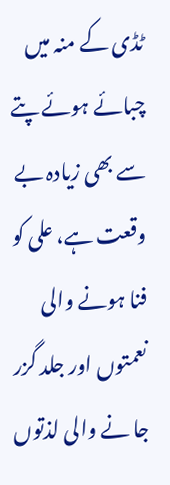ٹڈی کے منہ میں چبائے ہوئے پتے سے بھی زیادہ بے وقعت ہے، علی کو فنا ہونے والی نعمتوں اور جلد گزر جا نے والی لذتوں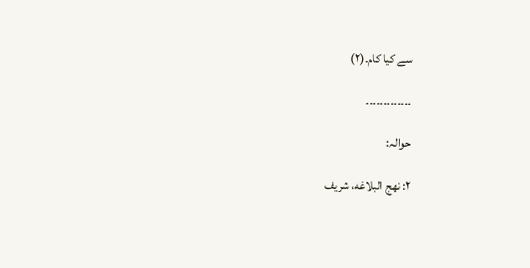سے کیا کام۔(۲)

۔۔۔۔۔۔۔۔۔۔۔۔۔

حوالہ:

۲: نهج البلاغه، شريف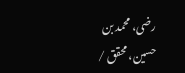رضى، محمد بن حسين، محقق /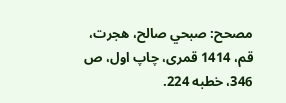مصحح: صبحي صالح، هجرت، قم، 1414 قمری، چاپ اول، ص 346، خطبه 224.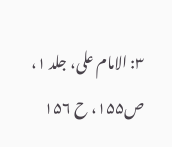۳: الامام علی، جلد ۱، ص۱۵۵، ح ۱۵۶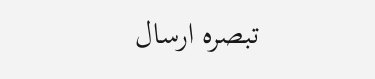تبصرہ ارسال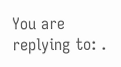You are replying to: .